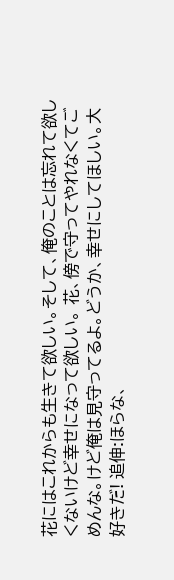花にはこれからも生きて欲しい。そして、俺のことは忘れて欲しくないけど幸せになって欲しい。 花、傍で守ってやれなくてごめんな。けど俺は見守ってるよ。どうか、幸せにしてほしい。大好きだ! 追伸:ほらな、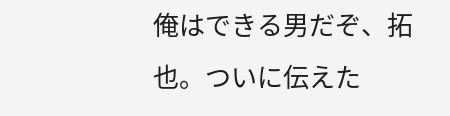俺はできる男だぞ、拓也。ついに伝えた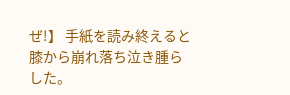ぜ!】 手紙を読み終えると膝から崩れ落ち泣き腫らした。